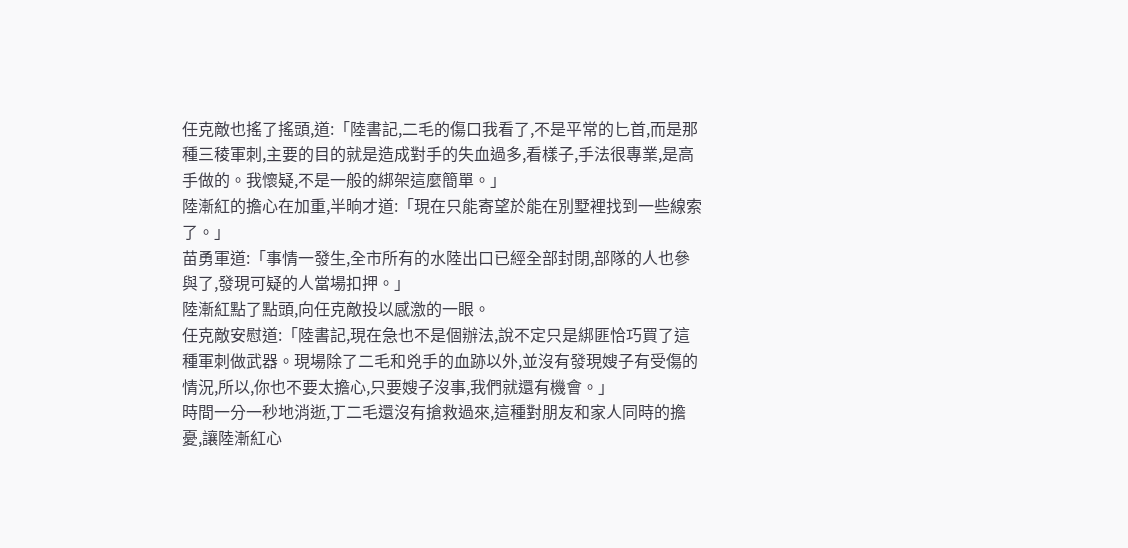任克敵也搖了搖頭,道:「陸書記,二毛的傷口我看了,不是平常的匕首,而是那種三稜軍刺,主要的目的就是造成對手的失血過多,看樣子,手法很專業,是高手做的。我懷疑,不是一般的綁架這麼簡單。」
陸漸紅的擔心在加重,半晌才道:「現在只能寄望於能在別墅裡找到一些線索了。」
苗勇軍道:「事情一發生,全市所有的水陸出口已經全部封閉,部隊的人也參與了,發現可疑的人當場扣押。」
陸漸紅點了點頭,向任克敵投以感激的一眼。
任克敵安慰道:「陸書記,現在急也不是個辦法,說不定只是綁匪恰巧買了這種軍刺做武器。現場除了二毛和兇手的血跡以外,並沒有發現嫂子有受傷的情況,所以,你也不要太擔心,只要嫂子沒事,我們就還有機會。」
時間一分一秒地消逝,丁二毛還沒有搶救過來,這種對朋友和家人同時的擔憂,讓陸漸紅心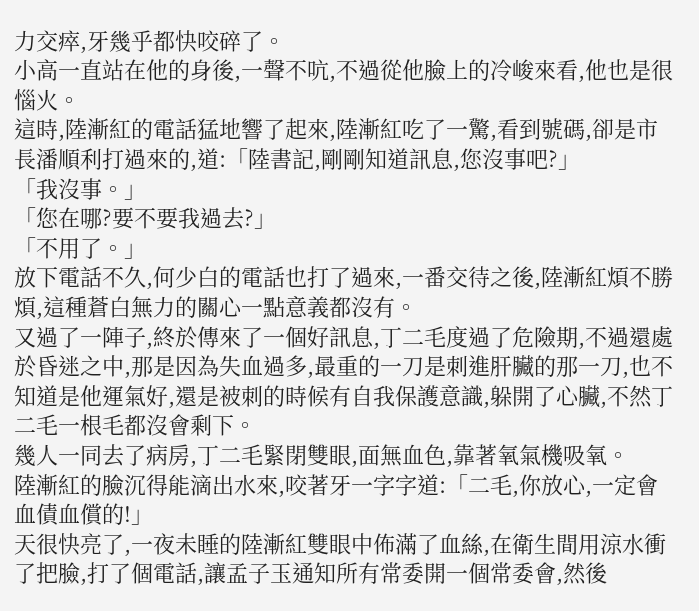力交瘁,牙幾乎都快咬碎了。
小高一直站在他的身後,一聲不吭,不過從他臉上的冷峻來看,他也是很惱火。
這時,陸漸紅的電話猛地響了起來,陸漸紅吃了一驚,看到號碼,卻是市長潘順利打過來的,道:「陸書記,剛剛知道訊息,您沒事吧?」
「我沒事。」
「您在哪?要不要我過去?」
「不用了。」
放下電話不久,何少白的電話也打了過來,一番交待之後,陸漸紅煩不勝煩,這種蒼白無力的關心一點意義都沒有。
又過了一陣子,終於傳來了一個好訊息,丁二毛度過了危險期,不過還處於昏迷之中,那是因為失血過多,最重的一刀是刺進肝臟的那一刀,也不知道是他運氣好,還是被刺的時候有自我保護意識,躲開了心臟,不然丁二毛一根毛都沒會剩下。
幾人一同去了病房,丁二毛緊閉雙眼,面無血色,靠著氧氣機吸氧。
陸漸紅的臉沉得能滴出水來,咬著牙一字字道:「二毛,你放心,一定會血債血償的!」
天很快亮了,一夜未睡的陸漸紅雙眼中佈滿了血絲,在衛生間用涼水衝了把臉,打了個電話,讓孟子玉通知所有常委開一個常委會,然後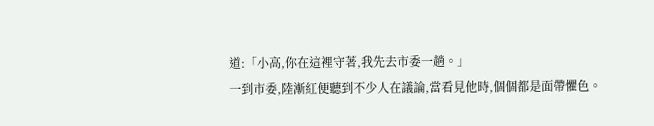道:「小高,你在這裡守著,我先去市委一趟。」
一到市委,陸漸紅便聽到不少人在議論,當看見他時,個個都是面帶懼色。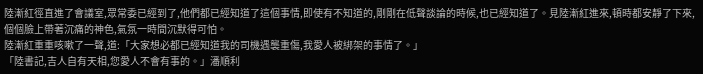陸漸紅徑直進了會議室,眾常委已經到了,他們都已經知道了這個事情,即使有不知道的,剛剛在低聲談論的時候,也已經知道了。見陸漸紅進來,頓時都安靜了下來,個個臉上帶著沉痛的神色,氣氛一時間沉默得可怕。
陸漸紅重重咳嗽了一聲,道:「大家想必都已經知道我的司機遇襲重傷,我愛人被綁架的事情了。」
「陸書記,吉人自有天相,您愛人不會有事的。」潘順利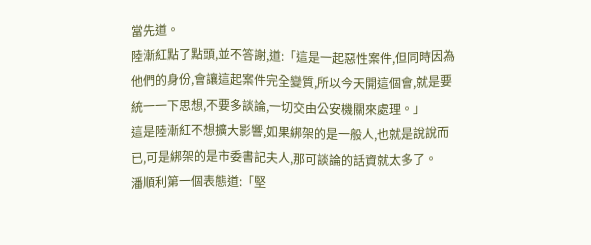當先道。
陸漸紅點了點頭,並不答謝,道:「這是一起惡性案件,但同時因為他們的身份,會讓這起案件完全變質,所以今天開這個會,就是要統一一下思想,不要多談論,一切交由公安機關來處理。」
這是陸漸紅不想擴大影響,如果綁架的是一般人,也就是說說而已,可是綁架的是市委書記夫人,那可談論的話資就太多了。
潘順利第一個表態道:「堅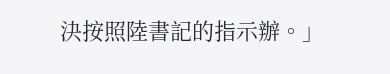決按照陸書記的指示辦。」